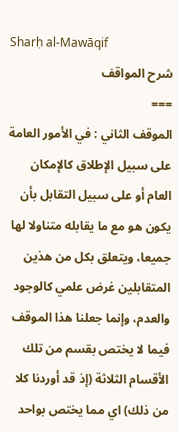Sharḥ al-Mawāqif
شرح المواقف
===
الموقف الثاني : في الأمور العامة على سبيل الإطلاق كالإمكان العام أو على سبيل التقابل بأن يكون هو مع ما يقابله متناولا لها جميعا، ويتعلق بكل من هذين المتقابلين غرض علمي كالوجود والعدم، وإنما جعلنا هذا الموقف فيما لا يختص بقسم من تلك الأقسام الثلاثة (إذ قد أوردنا كلا من ذلك) اي مما يختص بواحد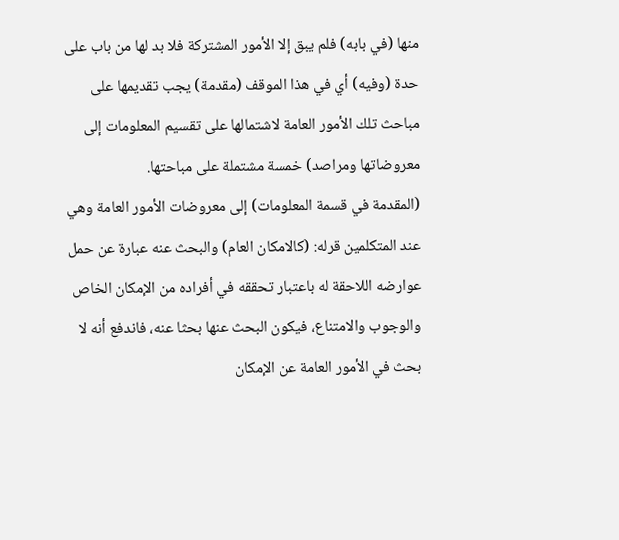منها (في بابه) فلم يبق إلا الأمور المشتركة فلا بد لها من باب على حدة (وفيه) أي في هذا الموقف (مقدمة) يجب تقديمها على مباحث تلك الأمور العامة لاشتمالها على تقسيم المعلومات إلى معروضاتها ومراصد) خمسة مشتملة على مباحتها.
(المقدمة في قسمة المعلومات) إلى معروضات الأمور العامة وهي عند المتكلمين قرله: (كالامكان العام) والبحث عنه عبارة عن حمل عوارضه اللاحقة له باعتبار تحققه في أفراده من الإمكان الخاص والوجوب والامتناع، فيكون البحث عنها بحثا عنه، فاندفع أنه لا بحث في الأمور العامة عن الإمكان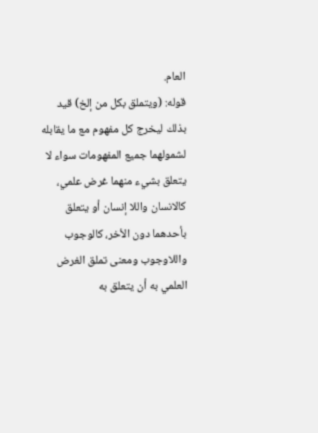العام.
قوله: (ويتملق بكل من إلخ) قيد بذلك ليخرج كل مفهوم مع ما يقابله لشمولهما جميع المفهومات سواء لا يتعلق بشيء منهما غرض علمي، كالانسان واللا إنسان أو يتعلق بأحدهما دون الأخر، كالوجوب واللاوجوب ومعنى تملق الغرض العلمي به أن يتعلق به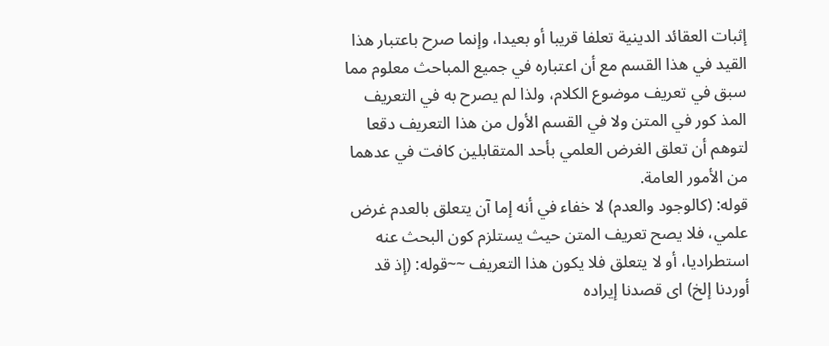إثبات العقائد الدينية تعلفا قريبا أو بعيدا، وإنما صرح باعتبار هذا القيد في هذا القسم مع أن اعتباره في جميع المباحث معلوم مما سبق في تعريف موضوع الكلام، ولذا لم يصرح به في التعريف المذ كور في المتن ولا في القسم الأول من هذا التعريف دقعا لتوهم أن تعلق الغرض العلمي بأحد المتقابلين كافت في عدهما من الأمور العامة.
قوله: (كالوجود والعدم) لا خفاء في أنه إما آن يتعلق بالعدم غرض علمي، فلا يصح تعريف المتن حيث يستلزم كون البحث عنه استطراديا، أو لا يتعلق فلا يكون هذا التعريف ~~قوله: (إذ قد أوردنا إلخ) اى قصدنا إيراده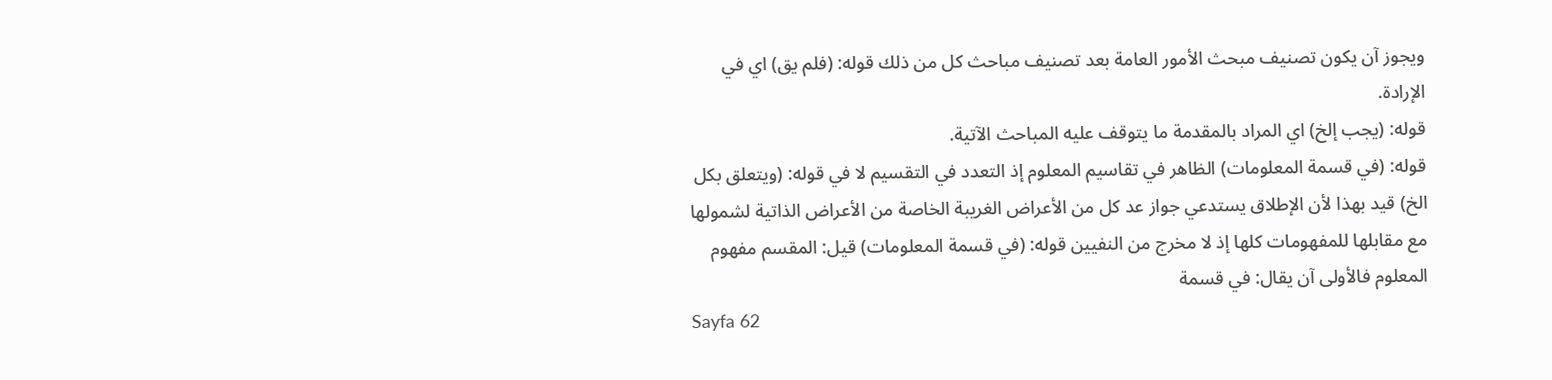ويجوز آن يكون تصنيف مبحث الأمور العامة بعد تصنيف مباحث كل من ذلك قوله: (فلم يق) اي في الإرادة.
قوله: (يجب إلخ) اي المراد بالمقدمة ما يتوقف عليه المباحث الآتية.
قوله: (في قسمة المعلومات) الظاهر في تقاسيم المعلوم إذ التعدد في التقسيم لا في قوله: (ويتعلق بكل الخ) قيد بهذا لأن الإطلاق يستدعي جواز عد كل من الأعراض الغريبة الخاصة من الأعراض الذاتية لشمولها مع مقابلها للمفهومات كلها إذ لا مخرج من النفيين قوله: (في قسمة المعلومات) قيل: المقسم مفهوم المعلوم فالأولى آن يقال: في قسمة
Sayfa 62